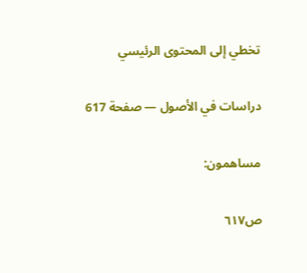تخطي إلى المحتوى الرئيسي

دراسات في الأصول — صفحة 617

مساهمون:

ص٦١٧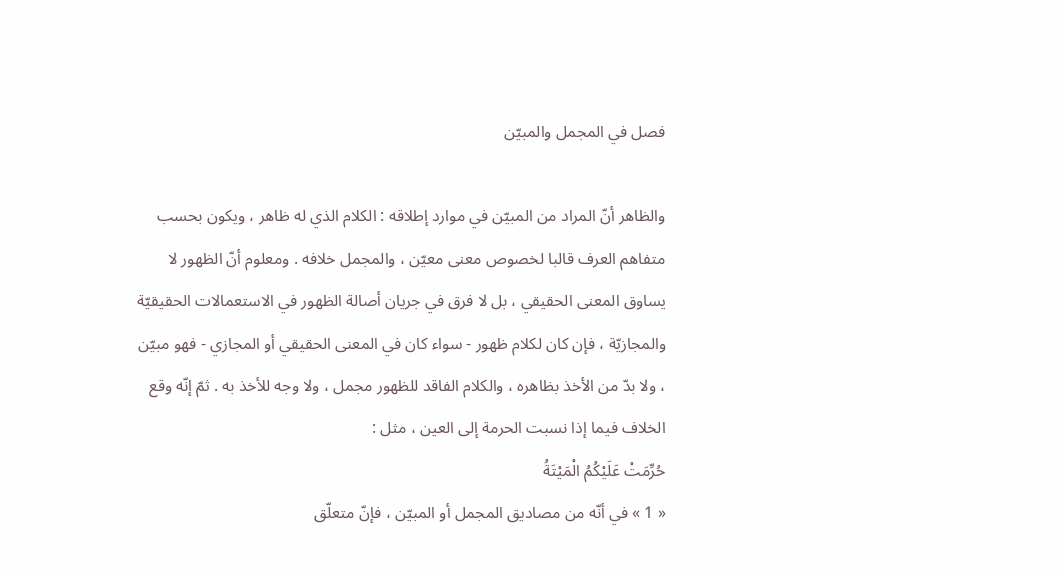فصل في المجمل والمبيّن

والظاهر أنّ المراد من المبيّن في موارد إطلاقه : الكلام الذي له ظاهر ، ويكون بحسب متفاهم العرف قالبا لخصوص معنى معيّن ، والمجمل خلافه . ومعلوم أنّ الظهور لا يساوق المعنى الحقيقي ، بل لا فرق في جريان أصالة الظهور في الاستعمالات الحقيقيّة والمجازيّة ، فإن كان لكلام ظهور - سواء كان في المعنى الحقيقي أو المجازي - فهو مبيّن ، ولا بدّ من الأخذ بظاهره ، والكلام الفاقد للظهور مجمل ، ولا وجه للأخذ به . ثمّ إنّه وقع الخلاف فيما إذا نسبت الحرمة إلى العين ، مثل :
حُرِّمَتْ عَلَيْكُمُ الْمَيْتَةُ
« 1 » في أنّه من مصاديق المجمل أو المبيّن ، فإنّ متعلّق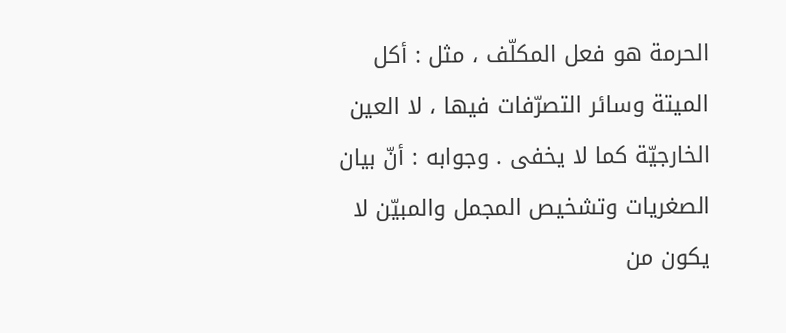الحرمة هو فعل المكلّف ، مثل : أكل الميتة وسائر التصرّفات فيها ، لا العين الخارجيّة كما لا يخفى . وجوابه : أنّ بيان الصغريات وتشخيص المجمل والمبيّن لا يكون من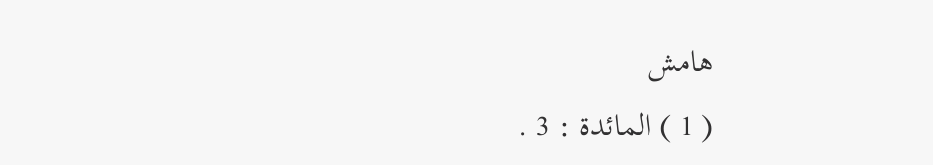هامش
( 1 ) المائدة : 3 .